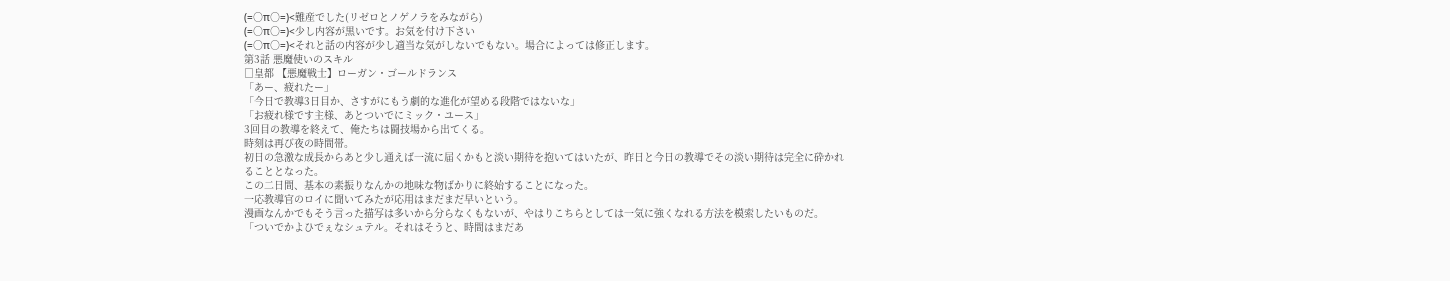(=○π○=)<難産でした(リゼロとノゲノラをみながら)
(=○π○=)<少し内容が黒いです。お気を付け下さい
(=○π○=)<それと話の内容が少し適当な気がしないでもない。場合によっては修正します。
第3話 悪魔使いのスキル
□皇都 【悪魔戦士】ローガン・ゴールドランス
「あー、疲れたー」
「今日で教導3日目か、さすがにもう劇的な進化が望める段階ではないな」
「お疲れ様です主様、あとついでにミック・ユース」
3回目の教導を終えて、俺たちは闘技場から出てくる。
時刻は再び夜の時間帯。
初日の急激な成長からあと少し通えば一流に届くかもと淡い期待を抱いてはいたが、昨日と今日の教導でその淡い期待は完全に砕かれることとなった。
この二日間、基本の素振りなんかの地味な物ばかりに終始することになった。
一応教導官のロイに聞いてみたが応用はまだまだ早いという。
漫画なんかでもそう言った描写は多いから分らなくもないが、やはりこちらとしては一気に強くなれる方法を模索したいものだ。
「ついでかよひでぇなシュテル。それはそうと、時間はまだあ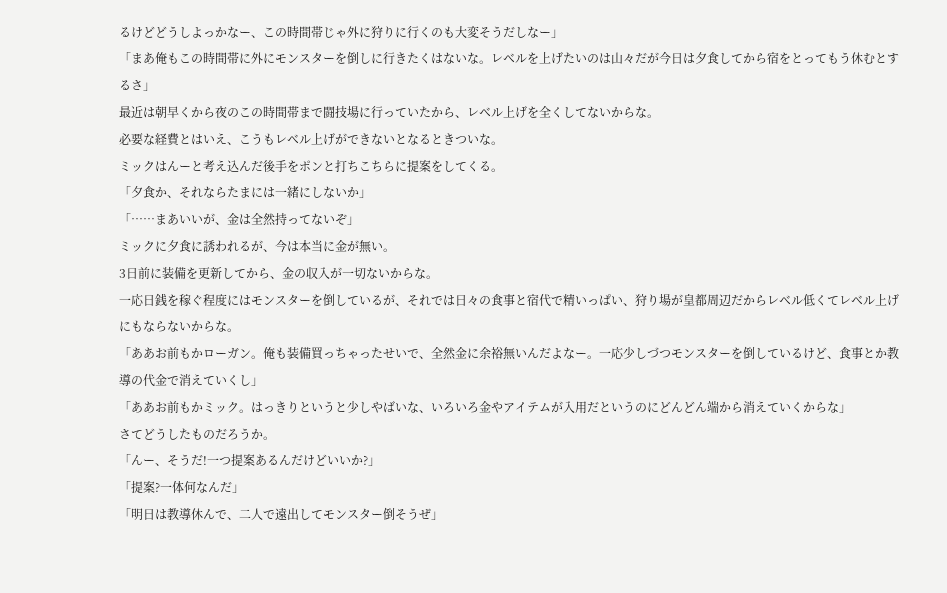るけどどうしよっかなー、この時間帯じゃ外に狩りに行くのも大変そうだしなー」
「まあ俺もこの時間帯に外にモンスターを倒しに行きたくはないな。レベルを上げたいのは山々だが今日は夕食してから宿をとってもう休むとするさ」
最近は朝早くから夜のこの時間帯まで闘技場に行っていたから、レベル上げを全くしてないからな。
必要な経費とはいえ、こうもレベル上げができないとなるときついな。
ミックはんーと考え込んだ後手をポンと打ちこちらに提案をしてくる。
「夕食か、それならたまには一緒にしないか」
「……まあいいが、金は全然持ってないぞ」
ミックに夕食に誘われるが、今は本当に金が無い。
3日前に装備を更新してから、金の収入が一切ないからな。
一応日銭を稼ぐ程度にはモンスターを倒しているが、それでは日々の食事と宿代で精いっぱい、狩り場が皇都周辺だからレベル低くてレベル上げにもならないからな。
「ああお前もかローガン。俺も装備買っちゃったせいで、全然金に余裕無いんだよなー。一応少しづつモンスターを倒しているけど、食事とか教導の代金で消えていくし」
「ああお前もかミック。はっきりというと少しやばいな、いろいろ金やアイテムが入用だというのにどんどん端から消えていくからな」
さてどうしたものだろうか。
「んー、そうだ!一つ提案あるんだけどいいか?」
「提案?一体何なんだ」
「明日は教導休んで、二人で遠出してモンスター倒そうぜ」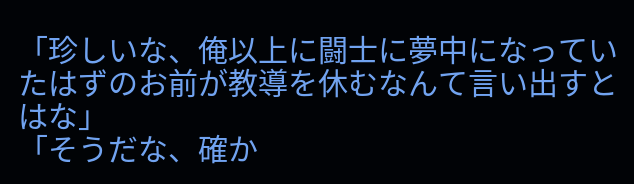「珍しいな、俺以上に闘士に夢中になっていたはずのお前が教導を休むなんて言い出すとはな」
「そうだな、確か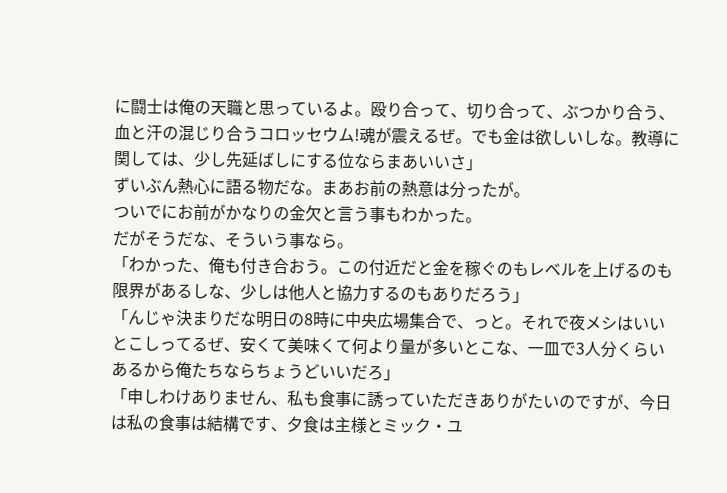に闘士は俺の天職と思っているよ。殴り合って、切り合って、ぶつかり合う、血と汗の混じり合うコロッセウム!魂が震えるぜ。でも金は欲しいしな。教導に関しては、少し先延ばしにする位ならまあいいさ」
ずいぶん熱心に語る物だな。まあお前の熱意は分ったが。
ついでにお前がかなりの金欠と言う事もわかった。
だがそうだな、そういう事なら。
「わかった、俺も付き合おう。この付近だと金を稼ぐのもレベルを上げるのも限界があるしな、少しは他人と協力するのもありだろう」
「んじゃ決まりだな明日の8時に中央広場集合で、っと。それで夜メシはいいとこしってるぜ、安くて美味くて何より量が多いとこな、一皿で3人分くらいあるから俺たちならちょうどいいだろ」
「申しわけありません、私も食事に誘っていただきありがたいのですが、今日は私の食事は結構です、夕食は主様とミック・ユ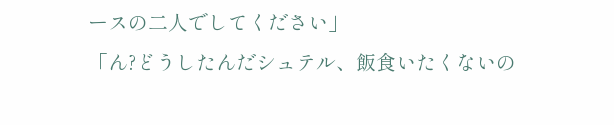ースの二人でしてください」
「ん?どうしたんだシュテル、飯食いたくないの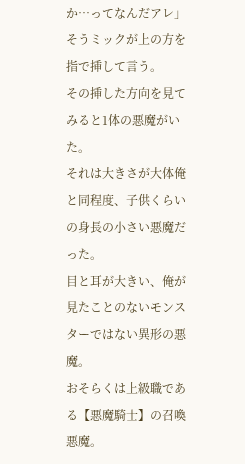か…ってなんだアレ」
そうミックが上の方を指で挿して言う。
その挿した方向を見てみると1体の悪魔がいた。
それは大きさが大体俺と同程度、子供くらいの身長の小さい悪魔だった。
目と耳が大きい、俺が見たことのないモンスターではない異形の悪魔。
おそらくは上級職である【悪魔騎士】の召喚悪魔。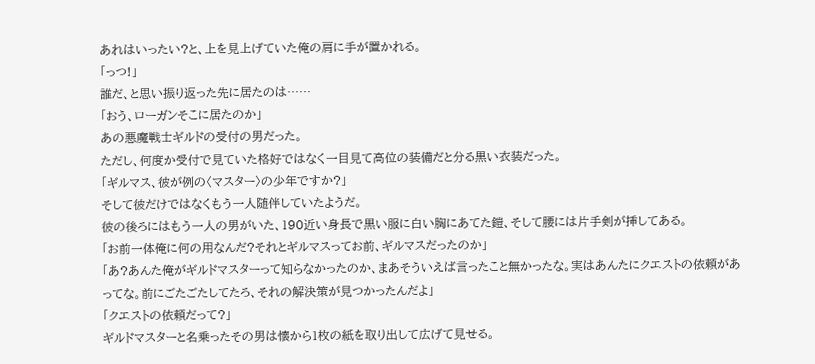あれはいったい?と、上を見上げていた俺の肩に手が置かれる。
「っつ!」
誰だ、と思い振り返った先に居たのは……
「おう、ローガンそこに居たのか」
あの悪魔戦士ギルドの受付の男だった。
ただし、何度か受付で見ていた格好ではなく一目見て高位の装備だと分る黒い衣装だった。
「ギルマス、彼が例の〈マスター〉の少年ですか?」
そして彼だけではなくもう一人随伴していたようだ。
彼の後ろにはもう一人の男がいた、190近い身長で黒い服に白い胸にあてた鎧、そして腰には片手剣が挿してある。
「お前一体俺に何の用なんだ?それとギルマスってお前、ギルマスだったのか」
「あ?あんた俺がギルドマスターって知らなかったのか、まあそういえば言ったこと無かったな。実はあんたにクエストの依頼があってな。前にごたごたしてたろ、それの解決策が見つかったんだよ」
「クエストの依頼だって?」
ギルドマスターと名乗ったその男は懐から1枚の紙を取り出して広げて見せる。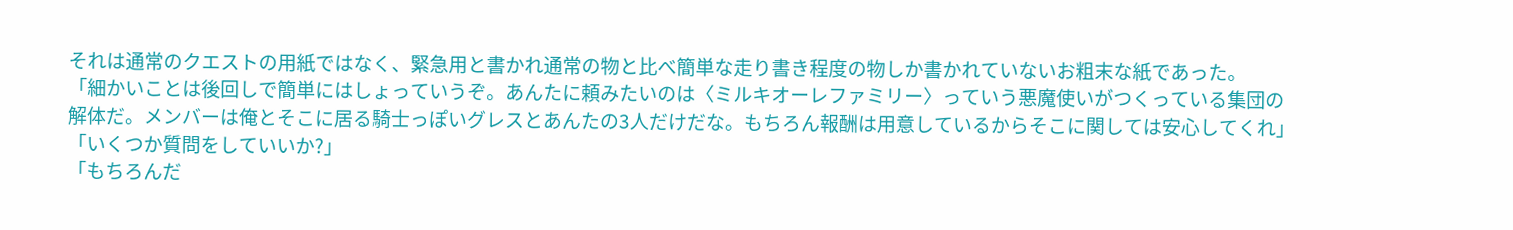それは通常のクエストの用紙ではなく、緊急用と書かれ通常の物と比べ簡単な走り書き程度の物しか書かれていないお粗末な紙であった。
「細かいことは後回しで簡単にはしょっていうぞ。あんたに頼みたいのは〈ミルキオーレファミリー〉っていう悪魔使いがつくっている集団の解体だ。メンバーは俺とそこに居る騎士っぽいグレスとあんたの3人だけだな。もちろん報酬は用意しているからそこに関しては安心してくれ」
「いくつか質問をしていいか?」
「もちろんだ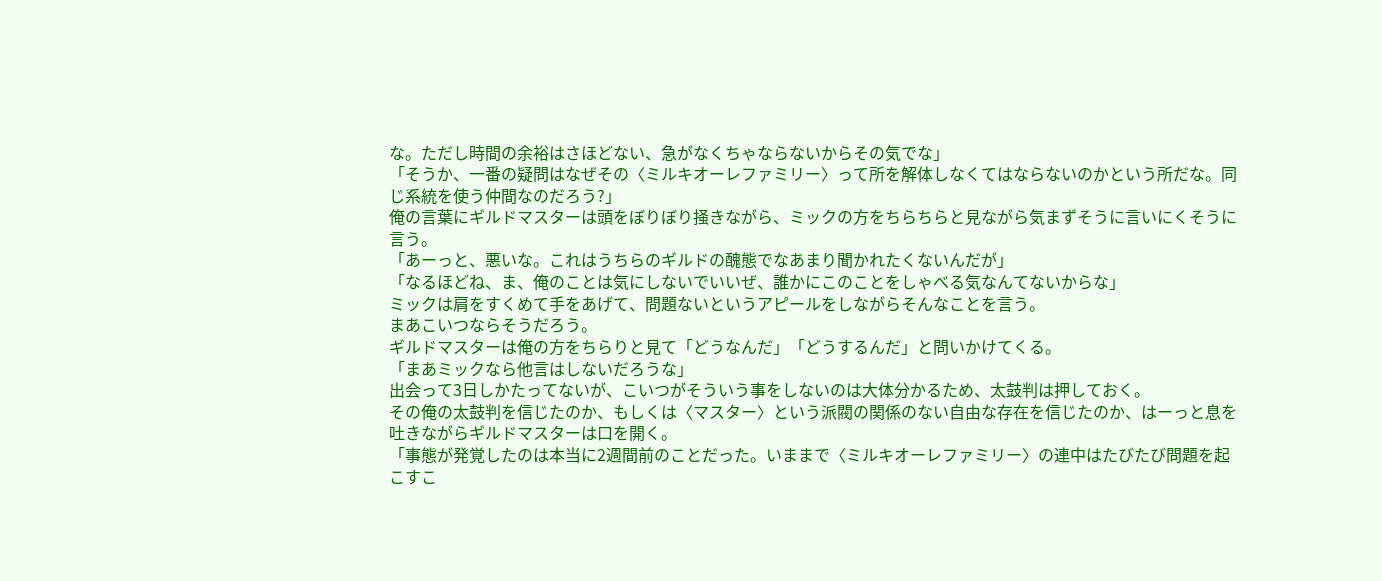な。ただし時間の余裕はさほどない、急がなくちゃならないからその気でな」
「そうか、一番の疑問はなぜその〈ミルキオーレファミリー〉って所を解体しなくてはならないのかという所だな。同じ系統を使う仲間なのだろう?」
俺の言葉にギルドマスターは頭をぼりぼり掻きながら、ミックの方をちらちらと見ながら気まずそうに言いにくそうに言う。
「あーっと、悪いな。これはうちらのギルドの醜態でなあまり聞かれたくないんだが」
「なるほどね、ま、俺のことは気にしないでいいぜ、誰かにこのことをしゃべる気なんてないからな」
ミックは肩をすくめて手をあげて、問題ないというアピールをしながらそんなことを言う。
まあこいつならそうだろう。
ギルドマスターは俺の方をちらりと見て「どうなんだ」「どうするんだ」と問いかけてくる。
「まあミックなら他言はしないだろうな」
出会って3日しかたってないが、こいつがそういう事をしないのは大体分かるため、太鼓判は押しておく。
その俺の太鼓判を信じたのか、もしくは〈マスター〉という派閥の関係のない自由な存在を信じたのか、はーっと息を吐きながらギルドマスターは口を開く。
「事態が発覚したのは本当に2週間前のことだった。いままで〈ミルキオーレファミリー〉の連中はたびたび問題を起こすこ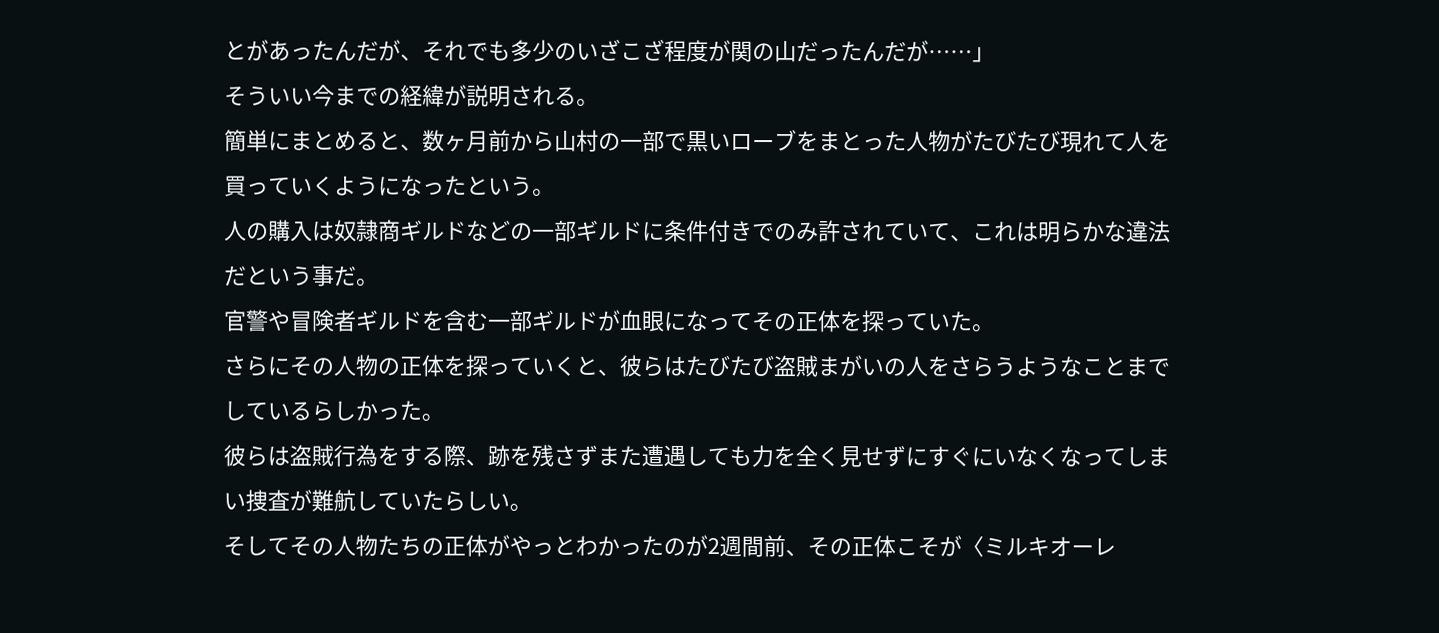とがあったんだが、それでも多少のいざこざ程度が関の山だったんだが……」
そういい今までの経緯が説明される。
簡単にまとめると、数ヶ月前から山村の一部で黒いローブをまとった人物がたびたび現れて人を買っていくようになったという。
人の購入は奴隷商ギルドなどの一部ギルドに条件付きでのみ許されていて、これは明らかな違法だという事だ。
官警や冒険者ギルドを含む一部ギルドが血眼になってその正体を探っていた。
さらにその人物の正体を探っていくと、彼らはたびたび盗賊まがいの人をさらうようなことまでしているらしかった。
彼らは盗賊行為をする際、跡を残さずまた遭遇しても力を全く見せずにすぐにいなくなってしまい捜査が難航していたらしい。
そしてその人物たちの正体がやっとわかったのが2週間前、その正体こそが〈ミルキオーレ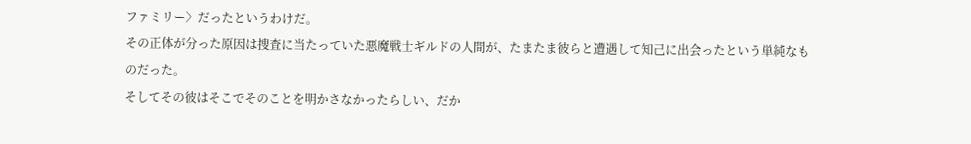ファミリー〉だったというわけだ。
その正体が分った原因は捜査に当たっていた悪魔戦士ギルドの人間が、たまたま彼らと遭遇して知己に出会ったという単純なものだった。
そしてその彼はそこでそのことを明かさなかったらしい、だか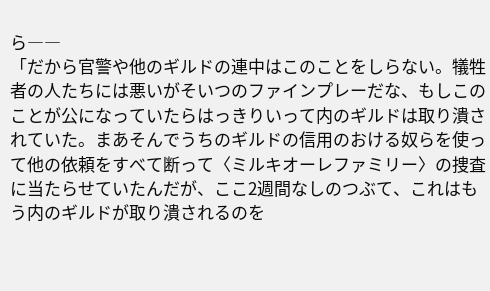ら――
「だから官警や他のギルドの連中はこのことをしらない。犠牲者の人たちには悪いがそいつのファインプレーだな、もしこのことが公になっていたらはっきりいって内のギルドは取り潰されていた。まあそんでうちのギルドの信用のおける奴らを使って他の依頼をすべて断って〈ミルキオーレファミリー〉の捜査に当たらせていたんだが、ここ2週間なしのつぶて、これはもう内のギルドが取り潰されるのを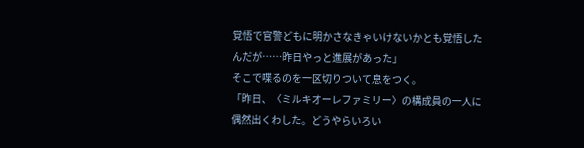覚悟で官警どもに明かさなきゃいけないかとも覚悟したんだが……昨日やっと進展があった」
そこで喋るのを一区切りついて息をつく。
「昨日、〈ミルキオーレファミリー〉の構成員の一人に偶然出くわした。どうやらいろい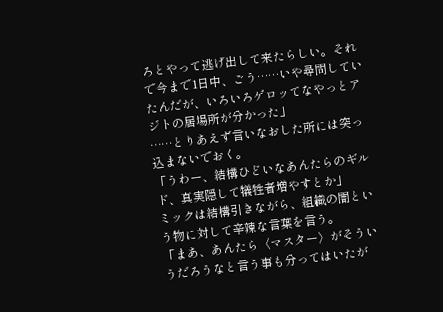ろとやって逃げ出して来たらしい。それで今まで1日中、ごう……いや尋問していたんだが、いろいろゲロッてなやっとアジトの居場所が分かった」
……とりあえず言いなおした所には突っ込まないでおく。
「うわー、結構ひどいなあんたらのギルド、真実隠して犠牲者増やすとか」
ミックは結構引きながら、組織の闇という物に対して辛辣な言葉を言う。
「まあ、あんたら〈マスター〉がそういうだろうなと言う事も分ってはいたが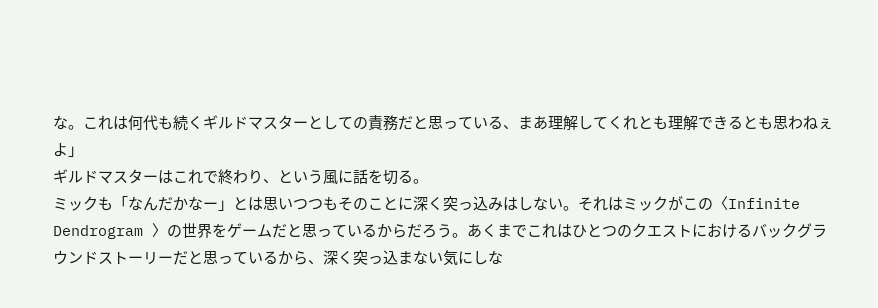な。これは何代も続くギルドマスターとしての責務だと思っている、まあ理解してくれとも理解できるとも思わねぇよ」
ギルドマスターはこれで終わり、という風に話を切る。
ミックも「なんだかなー」とは思いつつもそのことに深く突っ込みはしない。それはミックがこの〈Infinite Dendrogram 〉の世界をゲームだと思っているからだろう。あくまでこれはひとつのクエストにおけるバックグラウンドストーリーだと思っているから、深く突っ込まない気にしな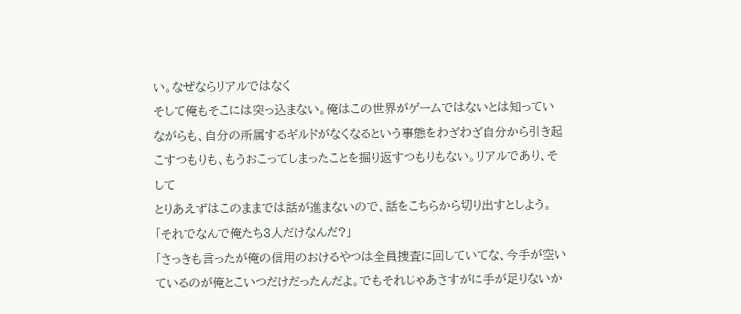い。なぜならリアルではなく
そして俺もそこには突っ込まない。俺はこの世界がゲームではないとは知っていながらも、自分の所属するギルドがなくなるという事態をわざわざ自分から引き起こすつもりも、もうおこってしまったことを掘り返すつもりもない。リアルであり、そして
とりあえずはこのままでは話が進まないので、話をこちらから切り出すとしよう。
「それでなんで俺たち3人だけなんだ?」
「さっきも言ったが俺の信用のおけるやつは全員捜査に回していてな、今手が空いているのが俺とこいつだけだったんだよ。でもそれじゃあさすがに手が足りないか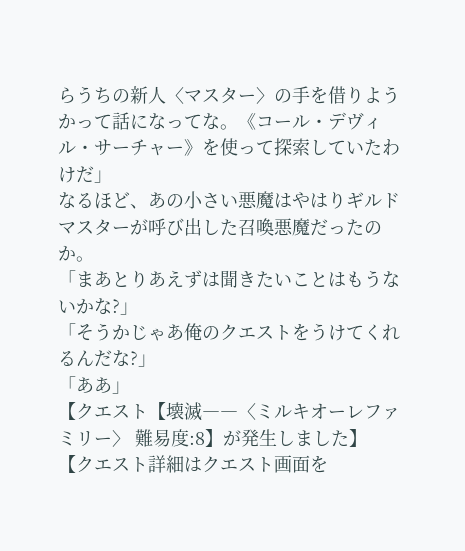らうちの新人〈マスター〉の手を借りようかって話になってな。《コール・デヴィル・サーチャー》を使って探索していたわけだ」
なるほど、あの小さい悪魔はやはりギルドマスターが呼び出した召喚悪魔だったのか。
「まあとりあえずは聞きたいことはもうないかな?」
「そうかじゃあ俺のクエストをうけてくれるんだな?」
「ああ」
【クエスト【壊滅――〈ミルキオーレファミリー〉 難易度:8】が発生しました】
【クエスト詳細はクエスト画面を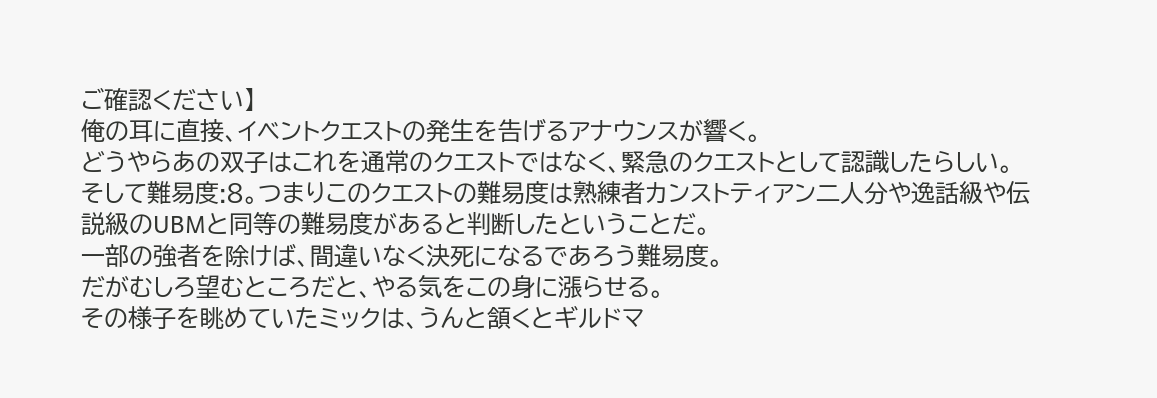ご確認ください】
俺の耳に直接、イベントクエストの発生を告げるアナウンスが響く。
どうやらあの双子はこれを通常のクエストではなく、緊急のクエストとして認識したらしい。
そして難易度:8。つまりこのクエストの難易度は熟練者カンストティアン二人分や逸話級や伝説級のUBMと同等の難易度があると判断したということだ。
一部の強者を除けば、間違いなく決死になるであろう難易度。
だがむしろ望むところだと、やる気をこの身に漲らせる。
その様子を眺めていたミックは、うんと頷くとギルドマ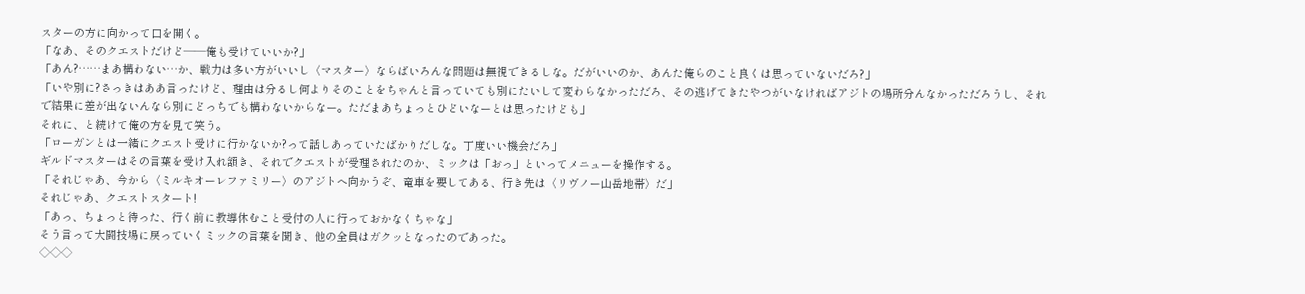スターの方に向かって口を開く。
「なあ、そのクエストだけど――俺も受けていいか?」
「あん?……まあ構わない…か、戦力は多い方がいいし〈マスター〉ならばいろんな問題は無視できるしな。だがいいのか、あんた俺らのこと良くは思っていないだろ?」
「いや別に?さっきはああ言ったけど、理由は分るし何よりそのことをちゃんと言っていても別にたいして変わらなかっただろ、その逃げてきたやつがいなければアジトの場所分んなかっただろうし、それで結果に差が出ないんなら別にどっちでも構わないからなー。ただまあちょっとひどいなーとは思ったけども」
それに、と続けて俺の方を見て笑う。
「ローガンとは一緒にクエスト受けに行かないか?って話しあっていたばかりだしな。丁度いい機会だろ」
ギルドマスターはその言葉を受け入れ頷き、それでクエストが受理されたのか、ミックは「おっ」といってメニューを操作する。
「それじゃあ、今から〈ミルキオーレファミリー〉のアジトへ向かうぞ、竜車を要してある、行き先は〈リヴノー山岳地帯〉だ」
それじゃあ、クエストスタート!
「あっ、ちょっと待った、行く前に教導休むこと受付の人に行っておかなくちゃな」
そう言って大闘技場に戻っていくミックの言葉を聞き、他の全員はガクッとなったのであった。
◇◇◇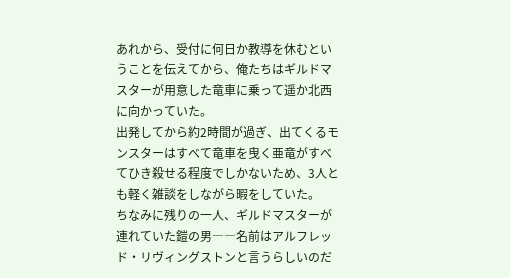あれから、受付に何日か教導を休むということを伝えてから、俺たちはギルドマスターが用意した竜車に乗って遥か北西に向かっていた。
出発してから約2時間が過ぎ、出てくるモンスターはすべて竜車を曳く亜竜がすべてひき殺せる程度でしかないため、3人とも軽く雑談をしながら暇をしていた。
ちなみに残りの一人、ギルドマスターが連れていた鎧の男――名前はアルフレッド・リヴィングストンと言うらしいのだ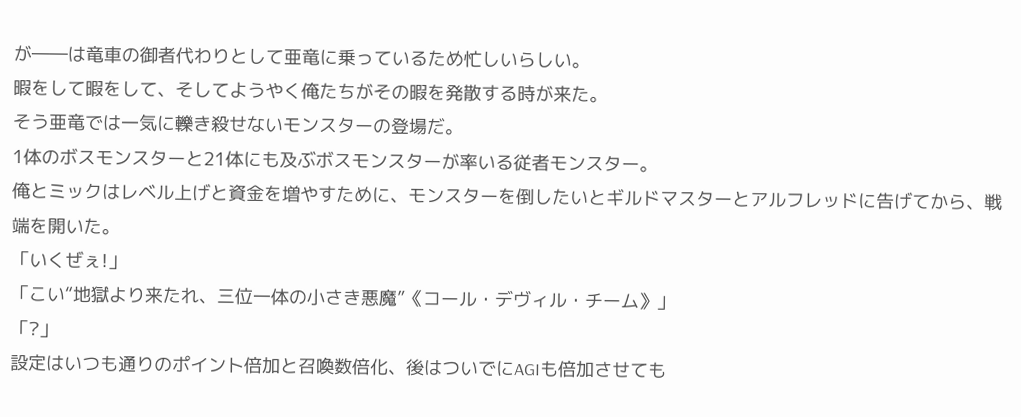が――は竜車の御者代わりとして亜竜に乗っているため忙しいらしい。
暇をして暇をして、そしてようやく俺たちがその暇を発散する時が来た。
そう亜竜では一気に轢き殺せないモンスターの登場だ。
1体のボスモンスターと21体にも及ぶボスモンスターが率いる従者モンスター。
俺とミックはレベル上げと資金を増やすために、モンスターを倒したいとギルドマスターとアルフレッドに告げてから、戦端を開いた。
「いくぜぇ!」
「こい“地獄より来たれ、三位一体の小さき悪魔”《コール・デヴィル・チーム》」
「?」
設定はいつも通りのポイント倍加と召喚数倍化、後はついでにAGIも倍加させても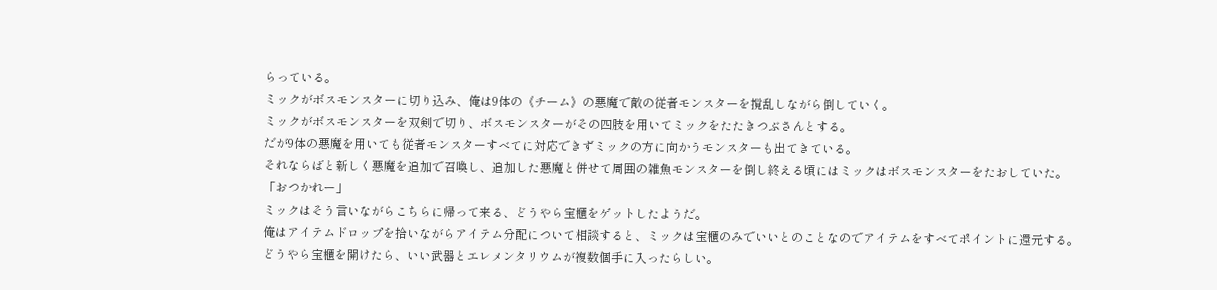らっている。
ミックがボスモンスターに切り込み、俺は9体の《チーム》の悪魔で敵の従者モンスターを撹乱しながら倒していく。
ミックがボスモンスターを双剣で切り、ボスモンスターがその四肢を用いてミックをたたきつぶさんとする。
だが9体の悪魔を用いても従者モンスターすべてに対応できずミックの方に向かうモンスターも出てきている。
それならばと新しく悪魔を追加で召喚し、追加した悪魔と併せて周囲の雑魚モンスターを倒し終える頃にはミックはボスモンスターをたおしていた。
「おつかれー」
ミックはそう言いながらこちらに帰って来る、どうやら宝櫃をゲットしたようだ。
俺はアイテムドロップを拾いながらアイテム分配について相談すると、ミックは宝櫃のみでいいとのことなのでアイテムをすべてポイントに還元する。
どうやら宝櫃を開けたら、いい武器とエレメンタリウムが複数個手に入ったらしい。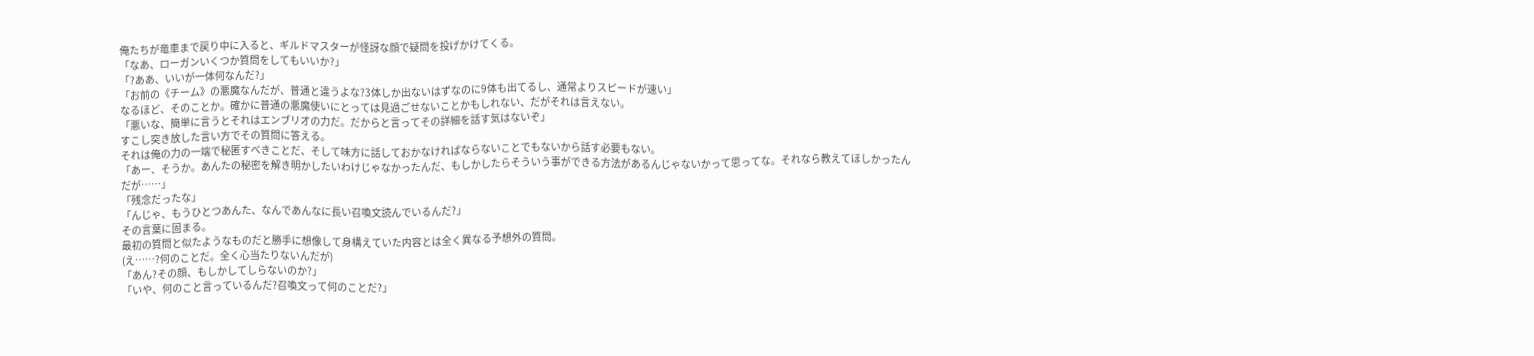俺たちが竜車まで戻り中に入ると、ギルドマスターが怪訝な顔で疑問を投げかけてくる。
「なあ、ローガンいくつか質問をしてもいいか?」
「?ああ、いいが一体何なんだ?」
「お前の《チーム》の悪魔なんだが、普通と違うよな?3体しか出ないはずなのに9体も出てるし、通常よりスピードが速い」
なるほど、そのことか。確かに普通の悪魔使いにとっては見過ごせないことかもしれない、だがそれは言えない。
「悪いな、簡単に言うとそれはエンブリオの力だ。だからと言ってその詳細を話す気はないぞ」
すこし突き放した言い方でその質問に答える。
それは俺の力の一端で秘匿すべきことだ、そして味方に話しておかなければならないことでもないから話す必要もない。
「あー、そうか。あんたの秘密を解き明かしたいわけじゃなかったんだ、もしかしたらそういう事ができる方法があるんじゃないかって思ってな。それなら教えてほしかったんだが……」
「残念だったな」
「んじゃ、もうひとつあんた、なんであんなに長い召喚文読んでいるんだ?」
その言葉に固まる。
最初の質問と似たようなものだと勝手に想像して身構えていた内容とは全く異なる予想外の質問。
(え……?何のことだ。全く心当たりないんだが)
「あん?その顔、もしかしてしらないのか?」
「いや、何のこと言っているんだ?召喚文って何のことだ?」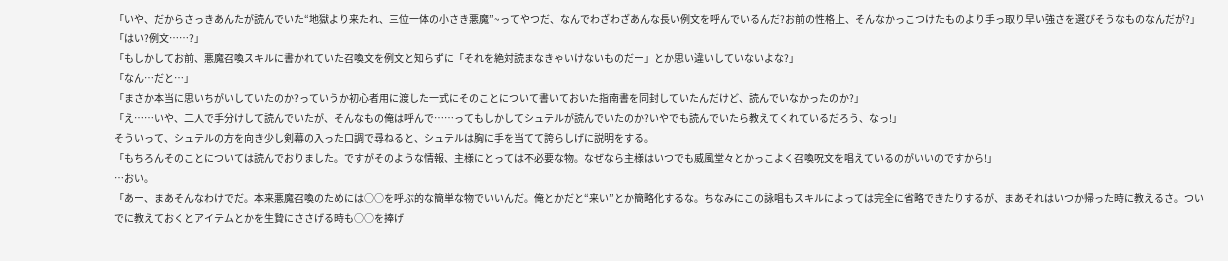「いや、だからさっきあんたが読んでいた“地獄より来たれ、三位一体の小さき悪魔”~ってやつだ、なんでわざわざあんな長い例文を呼んでいるんだ?お前の性格上、そんなかっこつけたものより手っ取り早い強さを選びそうなものなんだが?」
「はい?例文……?」
「もしかしてお前、悪魔召喚スキルに書かれていた召喚文を例文と知らずに「それを絶対読まなきゃいけないものだー」とか思い違いしていないよな?」
「なん…だと…」
「まさか本当に思いちがいしていたのか?っていうか初心者用に渡した一式にそのことについて書いておいた指南書を同封していたんだけど、読んでいなかったのか?」
「え……いや、二人で手分けして読んでいたが、そんなもの俺は呼んで……ってもしかしてシュテルが読んでいたのか?いやでも読んでいたら教えてくれているだろう、なっ!」
そういって、シュテルの方を向き少し剣幕の入った口調で尋ねると、シュテルは胸に手を当てて誇らしげに説明をする。
「もちろんそのことについては読んでおりました。ですがそのような情報、主様にとっては不必要な物。なぜなら主様はいつでも威風堂々とかっこよく召喚呪文を唱えているのがいいのですから!」
…おい。
「あー、まあそんなわけでだ。本来悪魔召喚のためには○○を呼ぶ的な簡単な物でいいんだ。俺とかだと“来い”とか簡略化するな。ちなみにこの詠唱もスキルによっては完全に省略できたりするが、まあそれはいつか帰った時に教えるさ。ついでに教えておくとアイテムとかを生贄にささげる時も○○を捧げ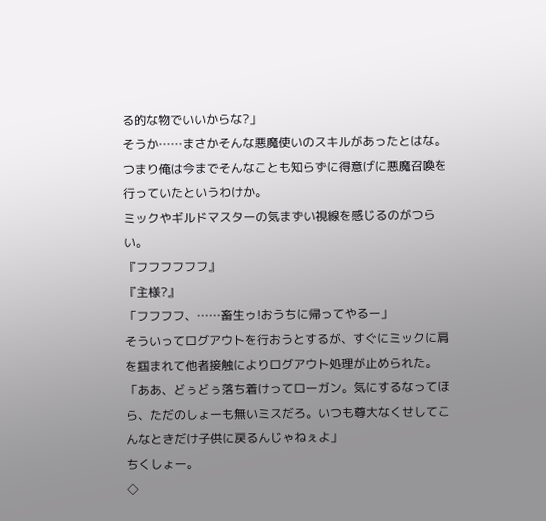る的な物でいいからな?」
そうか……まさかそんな悪魔使いのスキルがあったとはな。
つまり俺は今までそんなことも知らずに得意げに悪魔召喚を行っていたというわけか。
ミックやギルドマスターの気まずい視線を感じるのがつらい。
『フフフフフフ』
『主様?』
「フフフフ、……畜生ゥ!おうちに帰ってやるー」
そういってログアウトを行おうとするが、すぐにミックに肩を掴まれて他者接触によりログアウト処理が止められた。
「ああ、どぅどぅ落ち着けってローガン。気にするなってほら、ただのしょーも無いミスだろ。いつも尊大なくせしてこんなときだけ子供に戻るんじゃねぇよ」
ちくしょー。
◇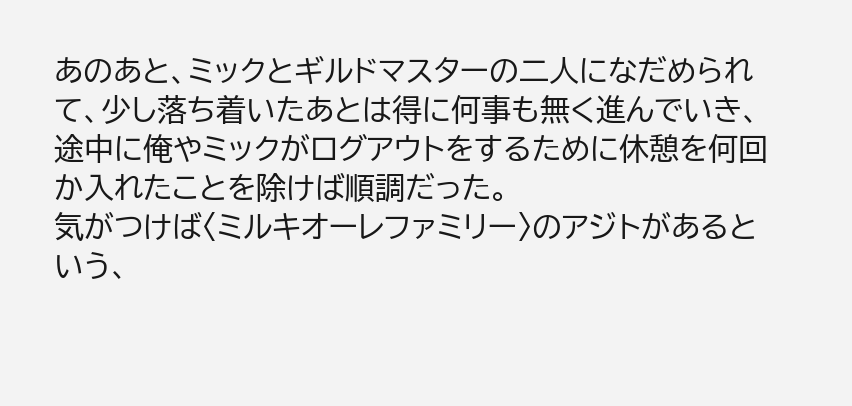あのあと、ミックとギルドマスターの二人になだめられて、少し落ち着いたあとは得に何事も無く進んでいき、途中に俺やミックがログアウトをするために休憩を何回か入れたことを除けば順調だった。
気がつけば〈ミルキオーレファミリー〉のアジトがあるという、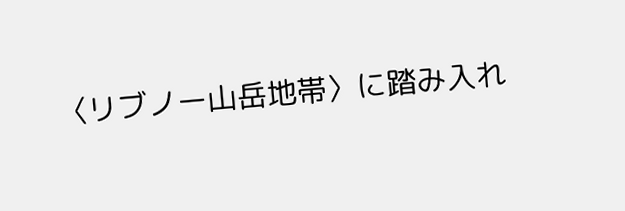〈リブノー山岳地帯〉に踏み入れ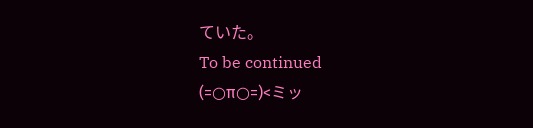ていた。
To be continued
(=○π○=)<ミッ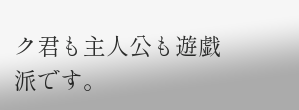ク君も主人公も遊戯派です。